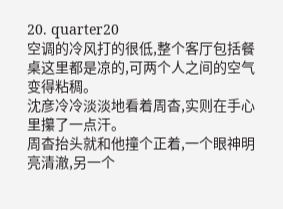20. quarter20
空调的冷风打的很低,整个客厅包括餐桌这里都是凉的,可两个人之间的空气变得粘稠。
沈彦冷冷淡淡地看着周杳,实则在手心里攥了一点汗。
周杳抬头就和他撞个正着,一个眼神明亮清澈,另一个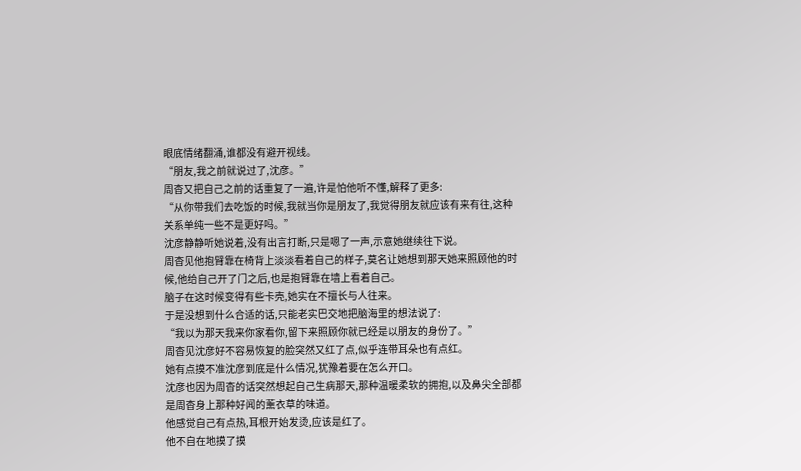眼底情绪翻涌,谁都没有避开视线。
“朋友,我之前就说过了,沈彦。”
周杳又把自己之前的话重复了一遍,许是怕他听不懂,解释了更多:
“从你带我们去吃饭的时候,我就当你是朋友了,我觉得朋友就应该有来有往,这种关系单纯一些不是更好吗。”
沈彦静静听她说着,没有出言打断,只是嗯了一声,示意她继续往下说。
周杳见他抱臂靠在椅背上淡淡看着自己的样子,莫名让她想到那天她来照顾他的时候,他给自己开了门之后,也是抱臂靠在墙上看着自己。
脑子在这时候变得有些卡壳,她实在不擅长与人往来。
于是没想到什么合适的话,只能老实巴交地把脑海里的想法说了:
“我以为那天我来你家看你,留下来照顾你就已经是以朋友的身份了。”
周杳见沈彦好不容易恢复的脸突然又红了点,似乎连带耳朵也有点红。
她有点摸不准沈彦到底是什么情况,犹豫着要在怎么开口。
沈彦也因为周杳的话突然想起自己生病那天,那种温暖柔软的拥抱,以及鼻尖全部都是周杳身上那种好闻的薰衣草的味道。
他感觉自己有点热,耳根开始发烫,应该是红了。
他不自在地摸了摸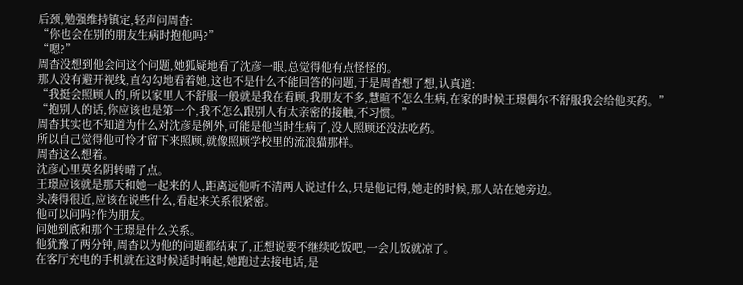后颈,勉强维持镇定,轻声问周杳:
“你也会在别的朋友生病时抱他吗?”
“嗯?”
周杳没想到他会问这个问题,她狐疑地看了沈彦一眼,总觉得他有点怪怪的。
那人没有避开视线,直勾勾地看着她,这也不是什么不能回答的问题,于是周杳想了想,认真道:
“我挺会照顾人的,所以家里人不舒服一般就是我在看顾,我朋友不多,慧暄不怎么生病,在家的时候王璟偶尔不舒服我会给他买药。”
“抱别人的话,你应该也是第一个,我不怎么跟别人有太亲密的接触,不习惯。”
周杳其实也不知道为什么对沈彦是例外,可能是他当时生病了,没人照顾还没法吃药。
所以自己觉得他可怜才留下来照顾,就像照顾学校里的流浪猫那样。
周杳这么想着。
沈彦心里莫名阴转晴了点。
王璟应该就是那天和她一起来的人,距离远他听不清两人说过什么,只是他记得,她走的时候,那人站在她旁边。
头凑得很近,应该在说些什么,看起来关系很紧密。
他可以问吗?作为朋友。
问她到底和那个王璟是什么关系。
他犹豫了两分钟,周杳以为他的问题都结束了,正想说要不继续吃饭吧,一会儿饭就凉了。
在客厅充电的手机就在这时候适时响起,她跑过去接电话,是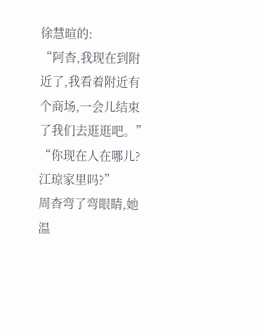徐慧暄的:
“阿杳,我现在到附近了,我看着附近有个商场,一会儿结束了我们去逛逛吧。”
“你现在人在哪儿?江琼家里吗?”
周杳弯了弯眼睛,她温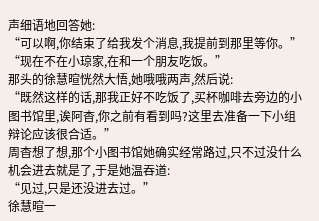声细语地回答她:
“可以啊,你结束了给我发个消息,我提前到那里等你。”
“现在不在小琼家,在和一个朋友吃饭。”
那头的徐慧暄恍然大悟,她哦哦两声,然后说:
“既然这样的话,那我正好不吃饭了,买杯咖啡去旁边的小图书馆里,诶阿杳,你之前有看到吗?这里去准备一下小组辩论应该很合适。”
周杳想了想,那个小图书馆她确实经常路过,只不过没什么机会进去就是了,于是她温吞道:
“见过,只是还没进去过。”
徐慧暄一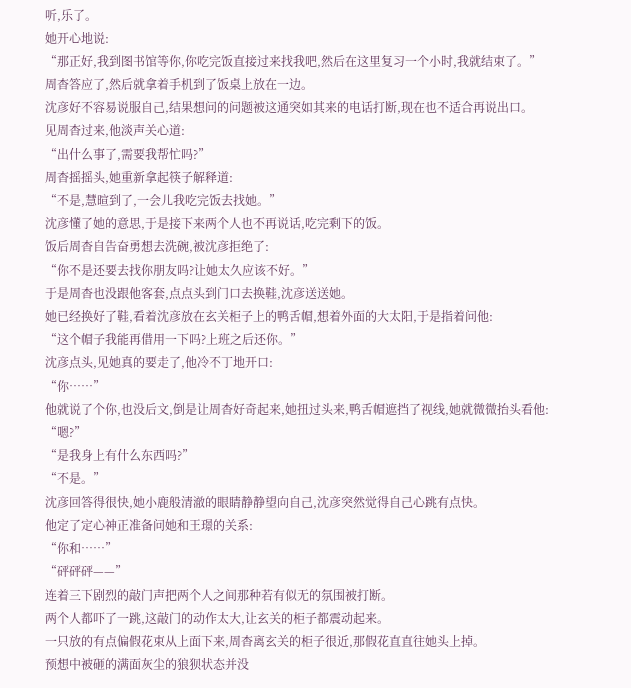听,乐了。
她开心地说:
“那正好,我到图书馆等你,你吃完饭直接过来找我吧,然后在这里复习一个小时,我就结束了。”
周杳答应了,然后就拿着手机到了饭桌上放在一边。
沈彦好不容易说服自己,结果想问的问题被这通突如其来的电话打断,现在也不适合再说出口。
见周杳过来,他淡声关心道:
“出什么事了,需要我帮忙吗?”
周杳摇摇头,她重新拿起筷子解释道:
“不是,慧暄到了,一会儿我吃完饭去找她。”
沈彦懂了她的意思,于是接下来两个人也不再说话,吃完剩下的饭。
饭后周杳自告奋勇想去洗碗,被沈彦拒绝了:
“你不是还要去找你朋友吗?让她太久应该不好。”
于是周杳也没跟他客套,点点头到门口去换鞋,沈彦送送她。
她已经换好了鞋,看着沈彦放在玄关柜子上的鸭舌帽,想着外面的大太阳,于是指着问他:
“这个帽子我能再借用一下吗?上班之后还你。”
沈彦点头,见她真的要走了,他冷不丁地开口:
“你……”
他就说了个你,也没后文,倒是让周杳好奇起来,她扭过头来,鸭舌帽遮挡了视线,她就微微抬头看他:
“嗯?”
“是我身上有什么东西吗?”
“不是。”
沈彦回答得很快,她小鹿般清澈的眼睛静静望向自己,沈彦突然觉得自己心跳有点快。
他定了定心神正准备问她和王璟的关系:
“你和……”
“砰砰砰——”
连着三下剧烈的敲门声把两个人之间那种若有似无的氛围被打断。
两个人都吓了一跳,这敲门的动作太大,让玄关的柜子都震动起来。
一只放的有点偏假花束从上面下来,周杳离玄关的柜子很近,那假花直直往她头上掉。
预想中被砸的满面灰尘的狼狈状态并没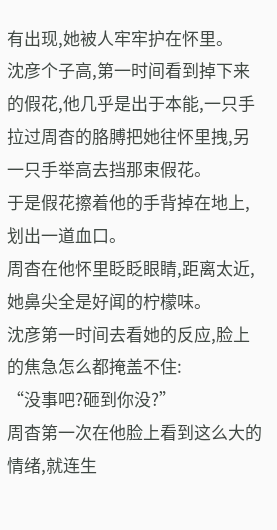有出现,她被人牢牢护在怀里。
沈彦个子高,第一时间看到掉下来的假花,他几乎是出于本能,一只手拉过周杳的胳膊把她往怀里拽,另一只手举高去挡那束假花。
于是假花擦着他的手背掉在地上,划出一道血口。
周杳在他怀里眨眨眼睛,距离太近,她鼻尖全是好闻的柠檬味。
沈彦第一时间去看她的反应,脸上的焦急怎么都掩盖不住:
“没事吧?砸到你没?”
周杳第一次在他脸上看到这么大的情绪,就连生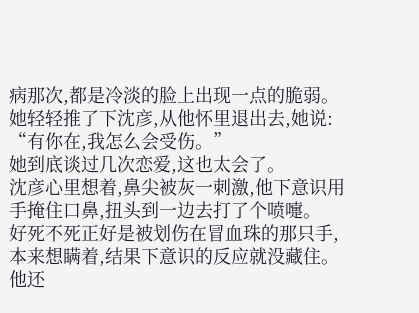病那次,都是冷淡的脸上出现一点的脆弱。
她轻轻推了下沈彦,从他怀里退出去,她说:
“有你在,我怎么会受伤。”
她到底谈过几次恋爱,这也太会了。
沈彦心里想着,鼻尖被灰一刺激,他下意识用手掩住口鼻,扭头到一边去打了个喷嚏。
好死不死正好是被划伤在冒血珠的那只手,本来想瞒着,结果下意识的反应就没藏住。
他还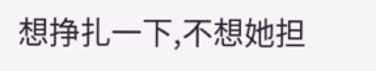想挣扎一下,不想她担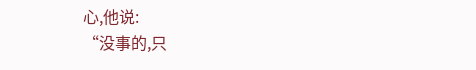心,他说:
“没事的,只